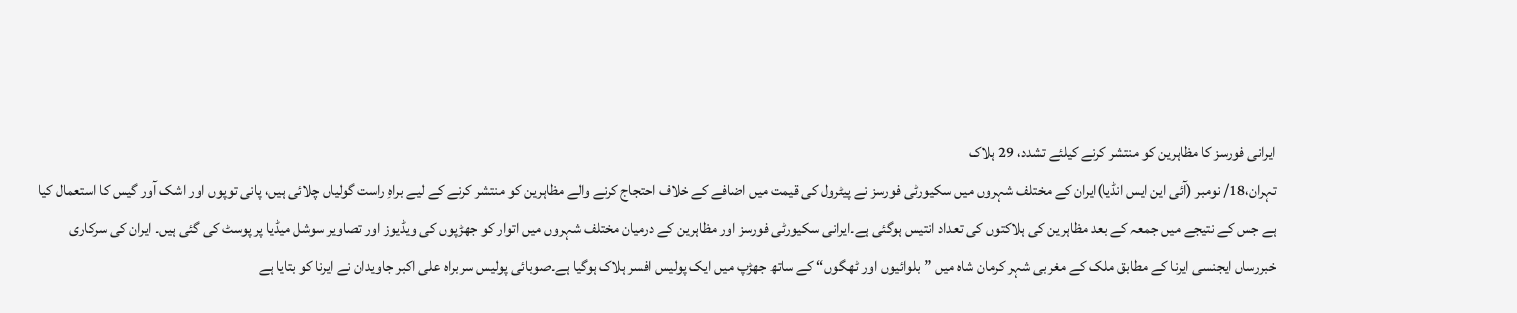ایرانی فورسز کا مظاہرین کو منتشر کرنے کیلئے تشدد، 29 ہلاک
تہران،18/ نومبر (آئی این ایس انڈیا)ایران کے مختلف شہروں میں سکیورٹی فورسز نے پیٹرول کی قیمت میں اضافے کے خلاف احتجاج کرنے والے مظاہرین کو منتشر کرنے کے لیے براہِ راست گولیاں چلائی ہیں، پانی توپوں اور اشک آور گیس کا استعمال کیا ہے جس کے نتیجے میں جمعہ کے بعد مظاہرین کی ہلاکتوں کی تعداد انتیس ہوگئی ہے۔ایرانی سکیورٹی فورسز اور مظاہرین کے درمیان مختلف شہروں میں اتوار کو جھڑپوں کی ویڈیوز اور تصاویر سوشل میڈیا پر پوسٹ کی گئی ہیں۔ ایران کی سرکاری خبررساں ایجنسی ایرنا کے مطابق ملک کے مغربی شہر کرمان شاہ میں ”بلوائیوں اور ٹھگوں“ کے ساتھ جھڑپ میں ایک پولیس افسر ہلاک ہوگیا ہے۔صوبائی پولیس سربراہ علی اکبر جاویدان نے ایرنا کو بتایا ہے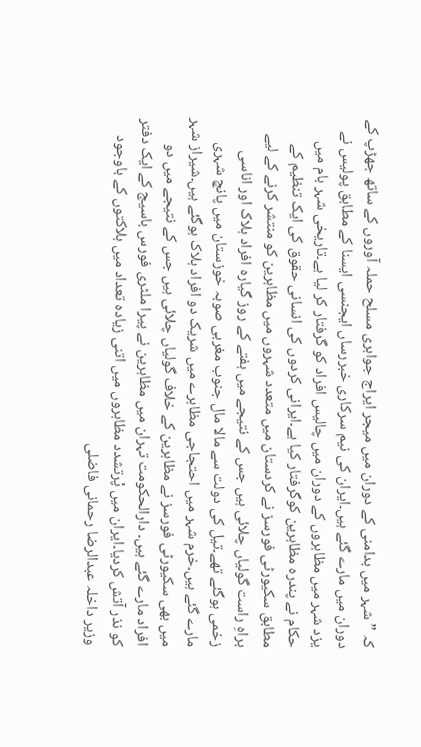کہ ”شہر میں بدامنی کے دوران میں میجر ایراج جواہری مسلح حملہ آوروں کے ساتھ جھڑپ کے دوران میں مارے گئے ہیں۔ایران کی نیم سرکاری خبررساں ایجنسی ایسنا کے مطابق پولیس نے یزد شہر میں مظاہروں کے دوران میں چالیس افراد کو گرفتار کر لیا ہے۔تاریخی شہر بام میں حکام نے پندرہ مظاہرین کوگرفتار کیا ہے۔ایرانی کردوں کی انسانی حقوق کی ایک تنظیم کے مطابق سکیورٹی فورسز نے کردستان میں متعدد شہروں میں مظاہرین کو منتشر کرنے کے لیے براہِ راست گولیاں چلائی ہیں جس کے نتیجے میں ہفتے کے روز گیارہ افراد ہلاک اور اناسی زخمی ہوگئے تھے۔تیل کی دولت سے مالا مال جنوب مغربی صوبہ خوزستان میں پانچ شہری مارے گئے ہیں۔خرم شہر میں احتجاجی مظاہرے میں شریک دو افراد ہلاک ہوگئے ہیں۔شیراز شہر میں بھی سکیورٹی فورسز نے مظاہرین کے خلاف گولیاں چلائی ہیں جس کے نتیجے میں دو افراد مارے گئے ہیں۔ دارالحکومت تہران میں مظاہرین نے پیرا ملٹری فورس باسیج کے ایک دفتر کو نذر آتش کردیا۔ایران میں پْرتشدد مظاہروں میں اتنی زیادہ تعداد میں ہلاکتوں کے باوجود وزیر داخلہ عبدالرضا رحمانی فاضلی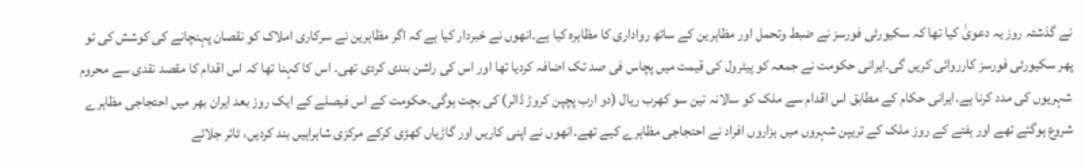نے گذشتہ روز یہ دعویٰ کیا تھا کہ سکیورٹی فورسز نے ضبط وتحمل اور مظاہرین کے ساتھ رواداری کا مظاہرہ کیا ہے۔انھوں نے خبردار کیا ہے کہ اگر مظاہرین نے سرکاری املاک کو نقصان پہنچانے کی کوشش کی تو پھر سکیورٹی فورسز کارروائی کریں گی۔ایرانی حکومت نے جمعہ کو پیٹرول کی قیمت میں پچاس فی صد تک اضافہ کردیا تھا اور اس کی راشن بندی کردی تھی۔ اس کا کہنا تھا کہ اس اقدام کا مقصد نقدی سے محروم شہریوں کی مدد کرنا ہے۔ایرانی حکام کے مطابق اس اقدام سے ملک کو سالانہ تین سو کھرب ریال (دو ارب پچپن کروڑ ڈالر) کی بچت ہوگی۔حکومت کے اس فیصلے کے ایک روز بعد ایران بھر میں احتجاجی مظاہرے شروع ہوگئے تھے اور ہفتے کے روز ملک کے تریپن شہروں میں ہزاروں افراد نے احتجاجی مظاہرے کیے تھے۔انھوں نے اپنی کاریں اور گاڑیاں کھڑی کرکے مرکزی شاہراہیں بند کردیں، ٹائر جلائے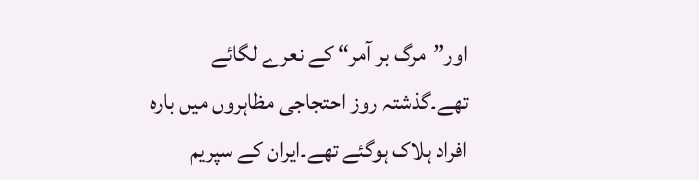اور”مرگ بر آمر“ کے نعرے لگائے تھے۔گذشتہ روز احتجاجی مظاہروں میں بارہ افراد ہلاک ہوگئے تھے۔ایران کے سپریم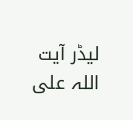لیڈر آیت اللہ علی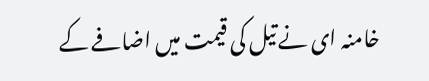خامنہ ای نے تیل کی قیمت میں اضافے کے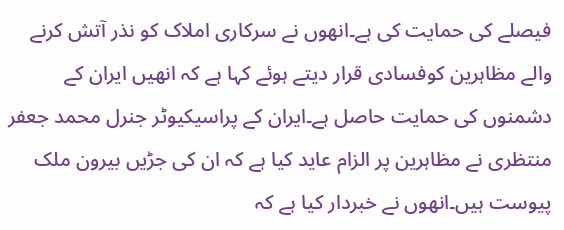فیصلے کی حمایت کی ہے۔انھوں نے سرکاری املاک کو نذر آتش کرنے والے مظاہرین کوفسادی قرار دیتے ہوئے کہا ہے کہ انھیں ایران کے دشمنوں کی حمایت حاصل ہے۔ایران کے پراسیکیوٹر جنرل محمد جعفر منتظری نے مظاہرین پر الزام عاید کیا ہے کہ ان کی جڑیں بیرون ملک پیوست ہیں۔انھوں نے خبردار کیا ہے کہ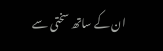ان کے ساتھ سختی سے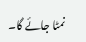نمٹا جائے گا۔